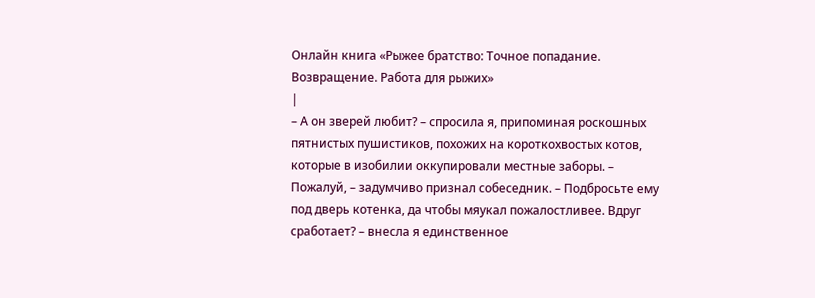Онлайн книга «Рыжее братство: Точное попадание. Возвращение. Работа для рыжих»
|
– А он зверей любит? – спросила я, припоминая роскошных пятнистых пушистиков, похожих на короткохвостых котов, которые в изобилии оккупировали местные заборы. – Пожалуй, – задумчиво признал собеседник. – Подбросьте ему под дверь котенка, да чтобы мяукал пожалостливее. Вдруг сработает? – внесла я единственное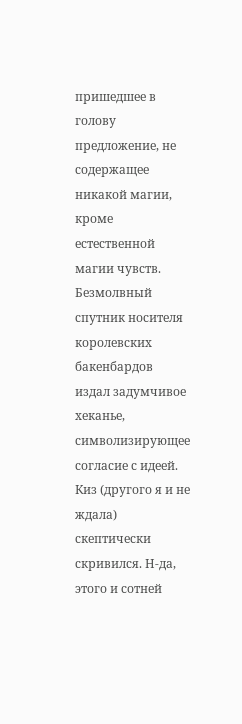пришедшее в голову предложение, не содержащее никакой магии, кроме естественной магии чувств. Безмолвный спутник носителя королевских бакенбардов издал задумчивое хеканье, символизирующее согласие с идеей. Киз (другого я и не ждала) скептически скривился. Н-да, этого и сотней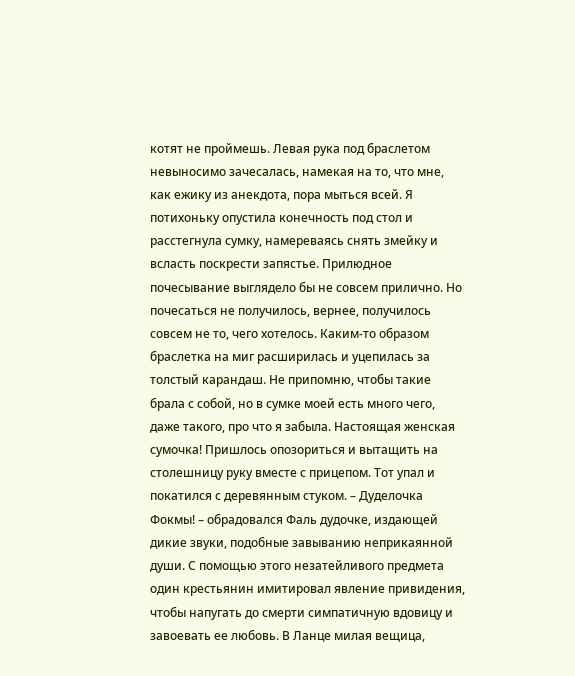котят не проймешь. Левая рука под браслетом невыносимо зачесалась, намекая на то, что мне, как ежику из анекдота, пора мыться всей. Я потихоньку опустила конечность под стол и расстегнула сумку, намереваясь снять змейку и всласть поскрести запястье. Прилюдное почесывание выглядело бы не совсем прилично. Но почесаться не получилось, вернее, получилось совсем не то, чего хотелось. Каким-то образом браслетка на миг расширилась и уцепилась за толстый карандаш. Не припомню, чтобы такие брала с собой, но в сумке моей есть много чего, даже такого, про что я забыла. Настоящая женская сумочка! Пришлось опозориться и вытащить на столешницу руку вместе с прицепом. Тот упал и покатился с деревянным стуком. – Дуделочка Фокмы! – обрадовался Фаль дудочке, издающей дикие звуки, подобные завыванию неприкаянной души. С помощью этого незатейливого предмета один крестьянин имитировал явление привидения, чтобы напугать до смерти симпатичную вдовицу и завоевать ее любовь. В Ланце милая вещица,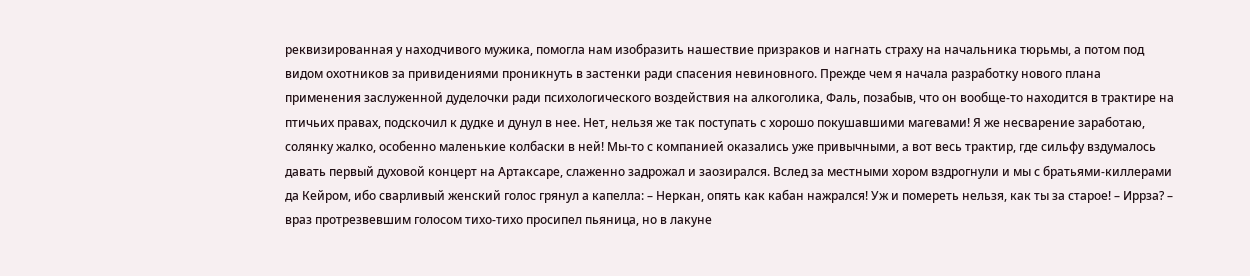реквизированная у находчивого мужика, помогла нам изобразить нашествие призраков и нагнать страху на начальника тюрьмы, а потом под видом охотников за привидениями проникнуть в застенки ради спасения невиновного. Прежде чем я начала разработку нового плана применения заслуженной дуделочки ради психологического воздействия на алкоголика, Фаль, позабыв, что он вообще-то находится в трактире на птичьих правах, подскочил к дудке и дунул в нее. Нет, нельзя же так поступать с хорошо покушавшими магевами! Я же несварение заработаю, солянку жалко, особенно маленькие колбаски в ней! Мы-то с компанией оказались уже привычными, а вот весь трактир, где сильфу вздумалось давать первый духовой концерт на Артаксаре, слаженно задрожал и заозирался. Вслед за местными хором вздрогнули и мы с братьями-киллерами да Кейром, ибо сварливый женский голос грянул а капелла: – Неркан, опять как кабан нажрался! Уж и помереть нельзя, как ты за старое! – Иррза? – враз протрезвевшим голосом тихо-тихо просипел пьяница, но в лакуне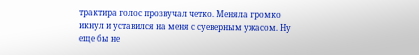трактира голос прозвучал четко. Меняла громко икнул и уставился на меня с суеверным ужасом. Ну еще бы не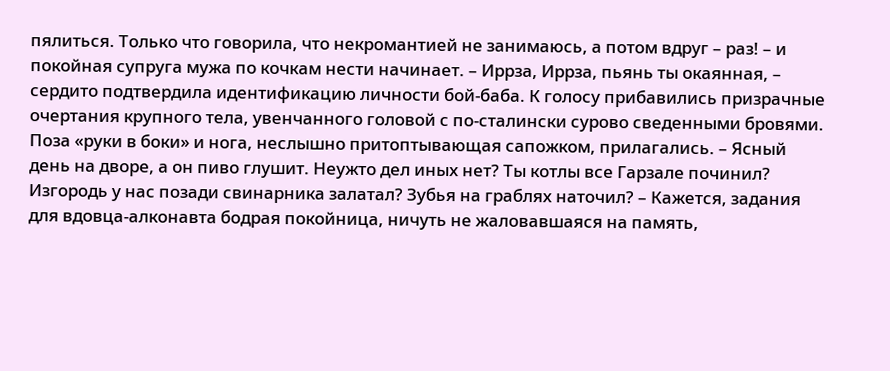пялиться. Только что говорила, что некромантией не занимаюсь, а потом вдруг – раз! – и покойная супруга мужа по кочкам нести начинает. – Иррза, Иррза, пьянь ты окаянная, – сердито подтвердила идентификацию личности бой-баба. К голосу прибавились призрачные очертания крупного тела, увенчанного головой с по-сталински сурово сведенными бровями. Поза «руки в боки» и нога, неслышно притоптывающая сапожком, прилагались. – Ясный день на дворе, а он пиво глушит. Неужто дел иных нет? Ты котлы все Гарзале починил? Изгородь у нас позади свинарника залатал? Зубья на граблях наточил? – Кажется, задания для вдовца-алконавта бодрая покойница, ничуть не жаловавшаяся на память,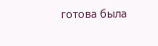готова была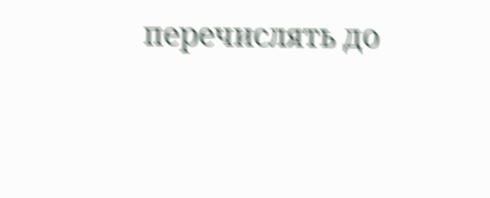перечислять до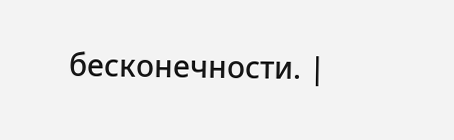бесконечности. |